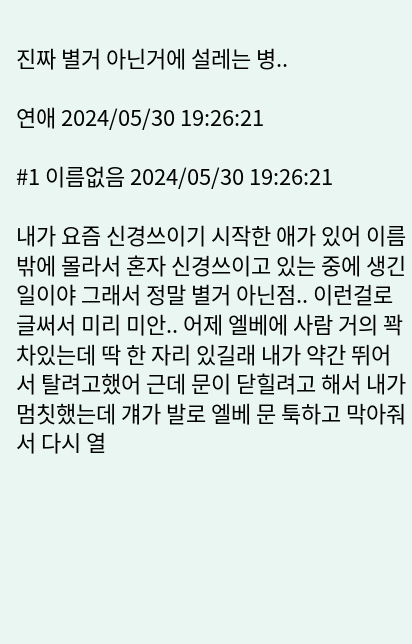진짜 별거 아닌거에 설레는 병..

연애 2024/05/30 19:26:21

#1 이름없음 2024/05/30 19:26:21

내가 요즘 신경쓰이기 시작한 애가 있어 이름밖에 몰라서 혼자 신경쓰이고 있는 중에 생긴 일이야 그래서 정말 별거 아닌점.. 이런걸로 글써서 미리 미안.. 어제 엘베에 사람 거의 꽉 차있는데 딱 한 자리 있길래 내가 약간 뛰어서 탈려고했어 근데 문이 닫힐려고 해서 내가 멈칫했는데 걔가 발로 엘베 문 툭하고 막아줘서 다시 열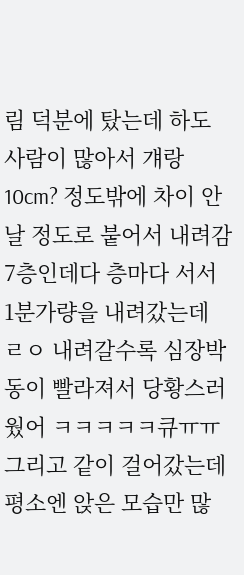림 덕분에 탔는데 하도 사람이 많아서 걔랑 10cm? 정도밖에 차이 안날 정도로 붙어서 내려감 7층인데다 층마다 서서 1분가량을 내려갔는데 ㄹㅇ 내려갈수록 심장박동이 빨라져서 당황스러웠어 ㅋㅋㅋㅋㅋ큐ㅠㅠ 그리고 같이 걸어갔는데 평소엔 앉은 모습만 많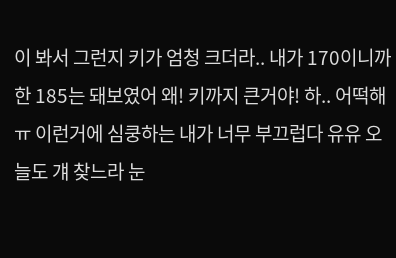이 봐서 그런지 키가 엄청 크더라.. 내가 170이니까 한 185는 돼보였어 왜! 키까지 큰거야! 하.. 어떡해ㅠ 이런거에 심쿵하는 내가 너무 부끄럽다 유유 오늘도 걔 찾느라 눈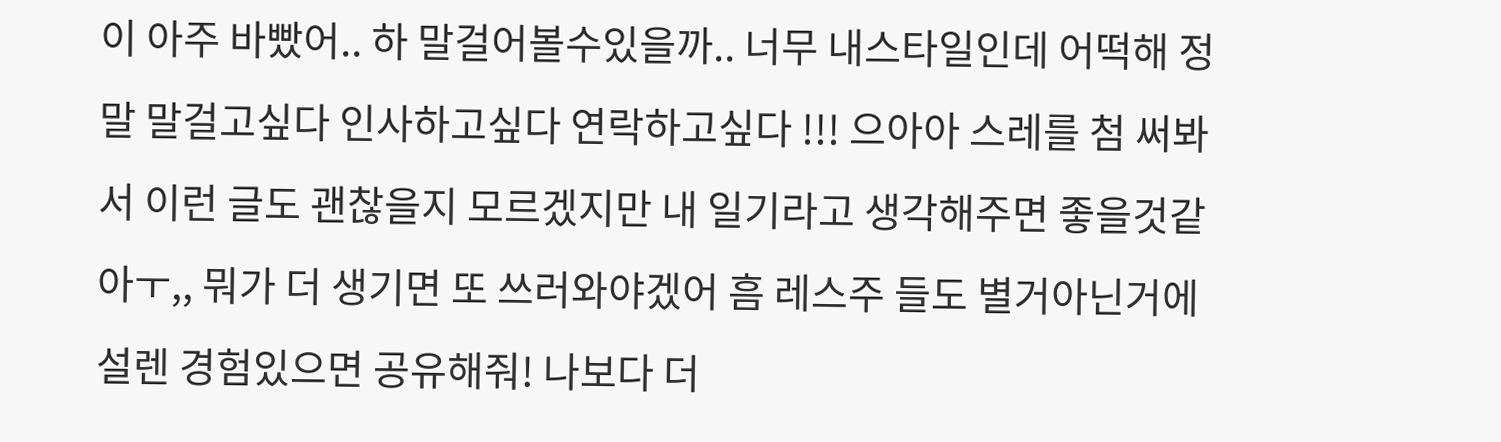이 아주 바빴어.. 하 말걸어볼수있을까.. 너무 내스타일인데 어떡해 정말 말걸고싶다 인사하고싶다 연락하고싶다 !!! 으아아 스레를 첨 써봐서 이런 글도 괜찮을지 모르겠지만 내 일기라고 생각해주면 좋을것같아ㅜ,, 뭐가 더 생기면 또 쓰러와야겠어 흠 레스주 들도 별거아닌거에 설렌 경험있으면 공유해줘! 나보다 더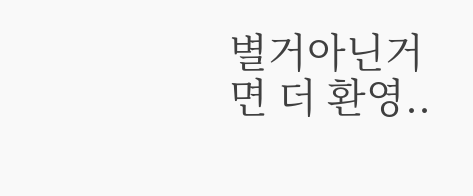별거아닌거면 더 환영..